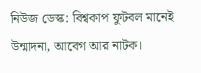নিউজ ডেস্ক: বিশ্বকাপ ফুটবল মানেই উন্মাদনা, আবেগ আর নাটক।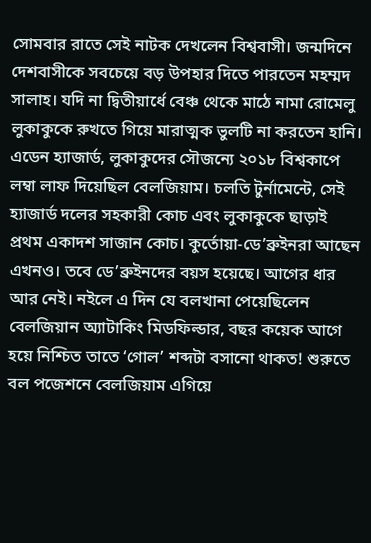সোমবার রাতে সেই নাটক দেখলেন বিশ্ববাসী। জন্মদিনে দেশবাসীকে সবচেয়ে বড় উপহার দিতে পারতেন মহম্মদ সালাহ। যদি না দ্বিতীয়ার্ধে বেঞ্চ থেকে মাঠে নামা রোমেলু লুকাকুকে রুখতে গিয়ে মারাত্মক ভুলটি না করতেন হানি। এডেন হ্যাজার্ড, লুকাকুদের সৌজন্যে ২০১৮ বিশ্বকাপে লম্বা লাফ দিয়েছিল বেলজিয়াম। চলতি টুর্নামেন্টে, সেই হ্যাজার্ড দলের সহকারী কোচ এবং লুকাকুকে ছাড়াই প্রথম একাদশ সাজান কোচ। কুর্তোয়া-ডে’ব্রুইনরা আছেন এখনও। তবে ডে’ব্রুইনদের বয়স হয়েছে। আগের ধার আর নেই। নইলে এ দিন যে বলখানা পেয়েছিলেন বেলজিয়ান অ্যাটাকিং মিডফিল্ডার, বছর কয়েক আগে হয়ে নিশ্চিত তাতে ‘গোল’ শব্দটা বসানো থাকত! শুরুতে বল পজেশনে বেলজিয়াম এগিয়ে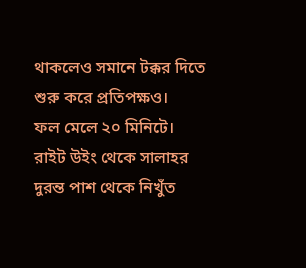থাকলেও সমানে টক্কর দিতে শুরু করে প্রতিপক্ষও।
ফল মেলে ২০ মিনিটে। রাইট উইং থেকে সালাহর দুরন্ত পাশ থেকে নিখুঁত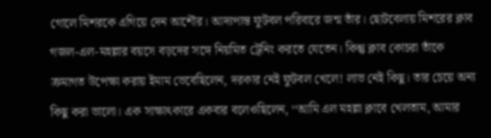গোলে মিশরকে এগিয়ে দেন আশৌর। আদ্যপান্ত ফুটবল পরিবারে জন্ম তাঁর। ছোটবেলায় মিশরের ক্লাব গজল-এল-মহল্লার বয়সে বড়দের সঙ্গে নিয়মিত ট্রেনিং করতে যেতেন। কিন্তু ক্লাব কোচরা তাঁকে ক্রমাগত উপেক্ষা করায় ইমাম ভেবেছিলেন, দরকার নেই ফুটবল খেলে! লাভ নেই কিছু। তার চেয়ে অন্য কিছু করা ভালো। এক সাক্ষাৎকারে একবার বলেওছিলেন, ‘‘আমি এল মহল্লা ক্লাবে খেলতাম, আমার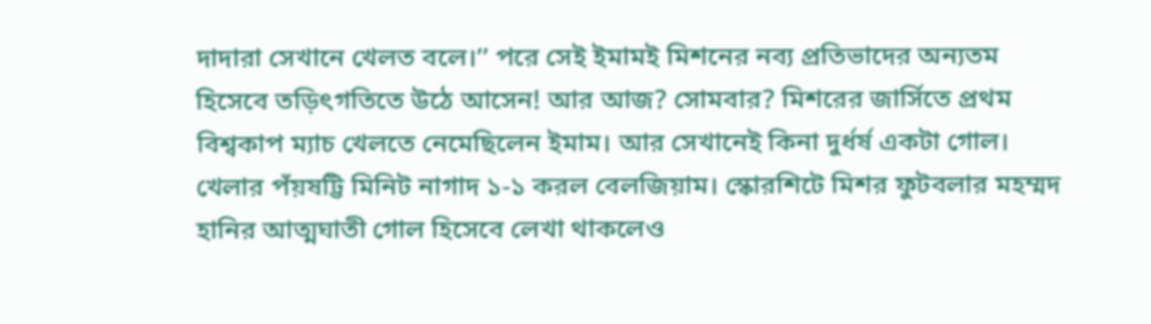দাদারা সেখানে খেলত বলে।’’ পরে সেই ইমামই মিশনের নব্য প্রতিভাদের অন্যতম হিসেবে তড়িৎগতিতে উঠে আসেন! আর আজ? সোমবার? মিশরের জার্সিতে প্রথম বিশ্বকাপ ম্যাচ খেলতে নেমেছিলেন ইমাম। আর সেখানেই কিনা দুর্ধর্ষ একটা গোল। খেলার পঁয়ষট্টি মিনিট নাগাদ ১-১ করল বেলজিয়াম। স্কোরশিটে মিশর ফুটবলার মহম্মদ হানির আত্মঘাতী গোল হিসেবে লেখা থাকলেও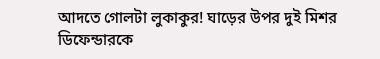আদতে গোলটা লুকাকুর! ঘাড়ের উপর দুই মিশর ডিফেন্ডারকে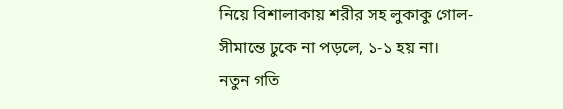নিয়ে বিশালাকায় শরীর সহ লুকাকু গোল-সীমান্তে ঢুকে না পড়লে, ১-১ হয় না।
নতুন গতি